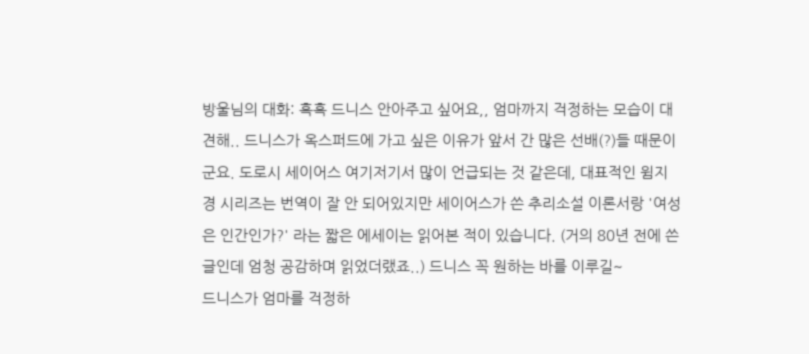방울님의 대화: 흑흑 드니스 안아주고 싶어요,, 엄마까지 걱정하는 모습이 대견해.. 드니스가 옥스퍼드에 가고 싶은 이유가 앞서 간 많은 선배(?)들 때문이군요. 도로시 세이어스 여기저기서 많이 언급되는 것 같은데, 대표적인 윔지 경 시리즈는 번역이 잘 안 되어있지만 세이어스가 쓴 추리소설 이론서랑 '여성은 인간인가?' 라는 짧은 에세이는 읽어본 적이 있습니다. (거의 80년 전에 쓴 글인데 엄청 공감하며 읽었더랬죠..) 드니스 꼭 원하는 바를 이루길~
드니스가 엄마를 걱정하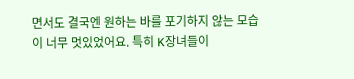면서도 결국엔 원하는 바를 포기하지 않는 모습이 너무 멋있었어요. 특히 K장녀들이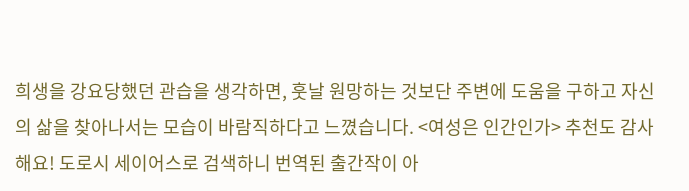희생을 강요당했던 관습을 생각하면, 훗날 원망하는 것보단 주변에 도움을 구하고 자신의 삶을 찾아나서는 모습이 바람직하다고 느꼈습니다. <여성은 인간인가> 추천도 감사해요! 도로시 세이어스로 검색하니 번역된 출간작이 아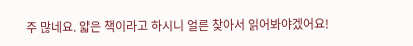주 많네요. 얇은 책이라고 하시니 얼른 찾아서 읽어봐야겠어요!